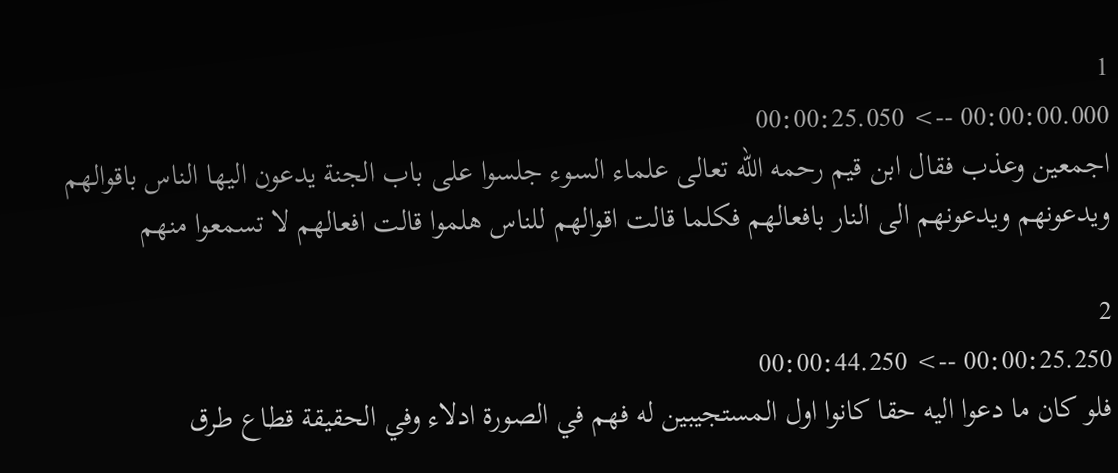1
00:00:00.000 --> 00:00:25.050
اجمعين وعذب فقال ابن قيم رحمه الله تعالى علماء السوء جلسوا على باب الجنة يدعون اليها الناس باقوالهم ويدعونهم ويدعونهم الى النار بافعالهم فكلما قالت اقوالهم للناس هلموا قالت افعالهم لا تسمعوا منهم

2
00:00:25.250 --> 00:00:44.250
فلو كان ما دعوا اليه حقا كانوا اول المستجيبين له فهم في الصورة ادلاء وفي الحقيقة قطاع طرق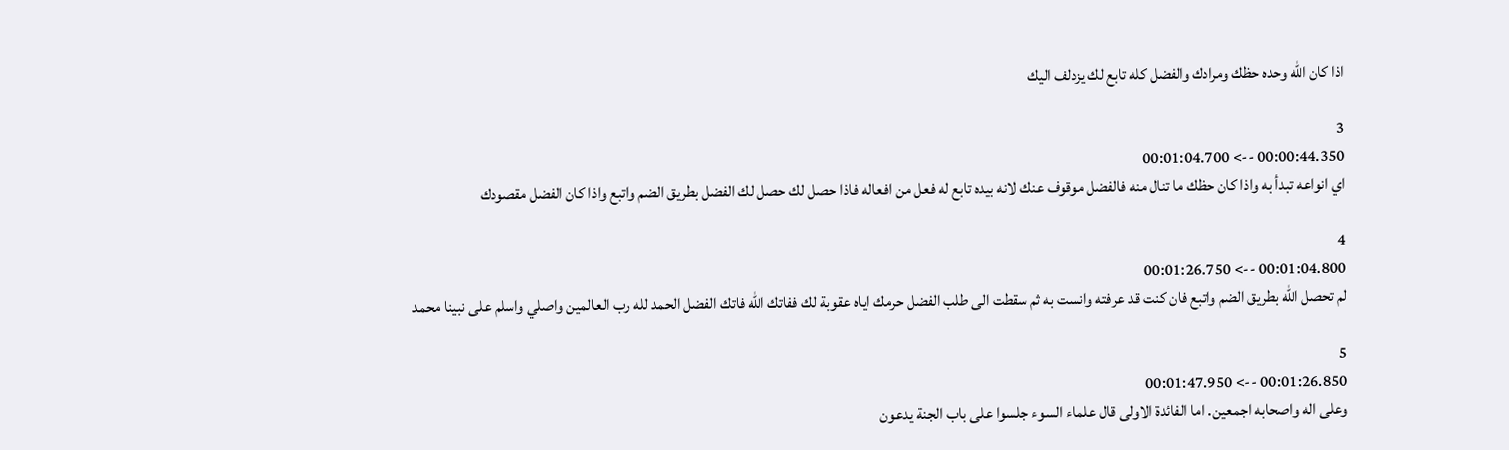اذا كان الله وحده حظك ومرادك والفضل كله تابع لك يزدلف اليك

3
00:00:44.350 --> 00:01:04.700
اي انواعه تبدأ به واذا كان حظك ما تنال منه فالفضل موقوف عنك لانه بيده تابع له فعل من افعاله فاذا حصل لك حصل لك الفضل بطريق الضم واتبع واذا كان الفضل مقصودك

4
00:01:04.800 --> 00:01:26.750
لم تحصل الله بطريق الضم واتبع فان كنت قد عرفته وانست به ثم سقطت الى طلب الفضل حرمك اياه عقوبة لك ففاتك الله فاتك الفضل الحمد لله رب العالمين واصلي واسلم على نبينا محمد

5
00:01:26.850 --> 00:01:47.950
وعلى اله واصحابه اجمعين. اما الفائدة الاولى قال علماء السوء جلسوا على باب الجنة يدعون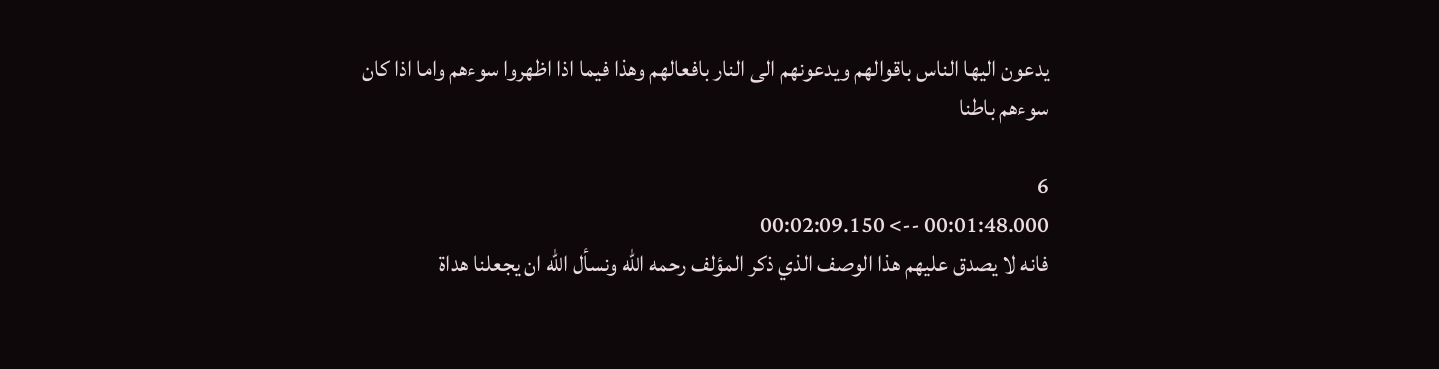يدعون اليها الناس باقوالهم ويدعونهم الى النار بافعالهم وهذا فيما اذا اظهروا سوءهم واما اذا كان سوءهم باطنا

6
00:01:48.000 --> 00:02:09.150
فانه لا يصدق عليهم هذا الوصف الذي ذكر المؤلف رحمه الله ونسأل الله ان يجعلنا هداة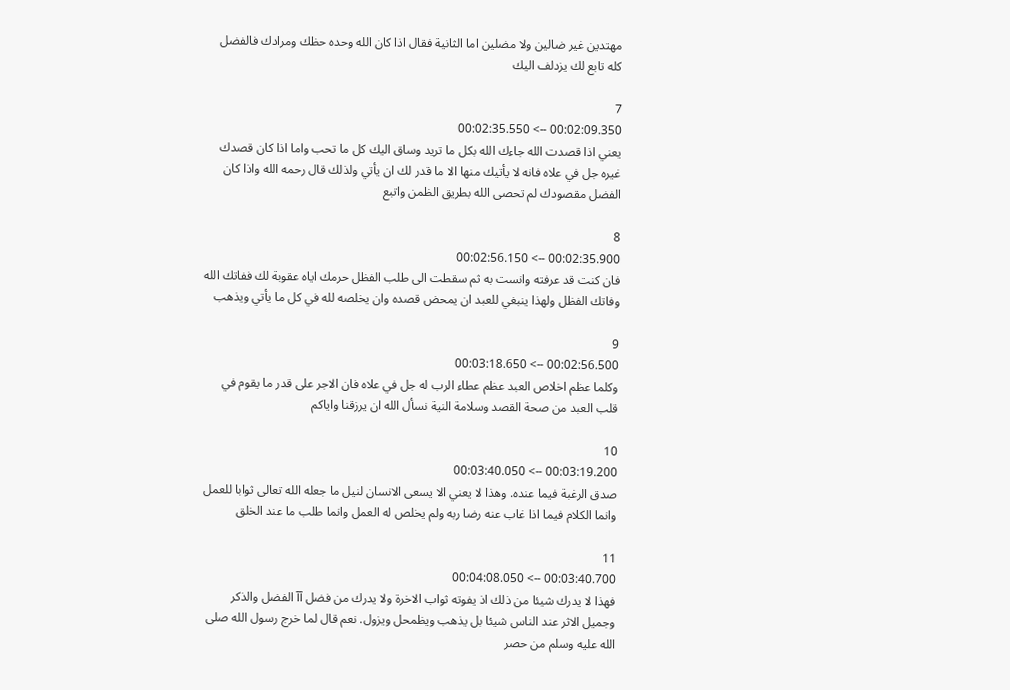مهتدين غير ضالين ولا مضلين اما الثانية فقال اذا كان الله وحده حظك ومرادك فالفضل كله تابع لك يزدلف اليك

7
00:02:09.350 --> 00:02:35.550
يعني اذا قصدت الله جاءك الله بكل ما تريد وساق اليك كل ما تحب واما اذا كان قصدك غيره جل في علاه فانه لا يأتيك منها الا ما قدر لك ان يأتي ولذلك قال رحمه الله واذا كان الفضل مقصودك لم تحصى الله بطريق الظمن واتبع

8
00:02:35.900 --> 00:02:56.150
فان كنت قد عرفته وانست به ثم سقطت الى طلب الفظل حرمك اياه عقوبة لك ففاتك الله وفاتك الفظل ولهذا ينبغي للعبد ان يمحض قصده وان يخلصه لله في كل ما يأتي ويذهب

9
00:02:56.500 --> 00:03:18.650
وكلما عظم اخلاص العبد عظم عطاء الرب له جل في علاه فان الاجر على قدر ما يقوم في قلب العبد من صحة القصد وسلامة النية نسأل الله ان يرزقنا واياكم

10
00:03:19.200 --> 00:03:40.050
صدق الرغبة فيما عنده. وهذا لا يعني الا يسعى الانسان لنيل ما جعله الله تعالى ثوابا للعمل وانما الكلام فيما اذا غاب عنه رضا ربه ولم يخلص له العمل وانما طلب ما عند الخلق

11
00:03:40.700 --> 00:04:08.050
فهذا لا يدرك شيئا من ذلك اذ يفوته ثواب الاخرة ولا يدرك من فضل آآ الفضل والذكر وجميل الاثر عند الناس شيئا بل يذهب ويظمحل ويزول. نعم قال لما خرج رسول الله صلى الله عليه وسلم من حصر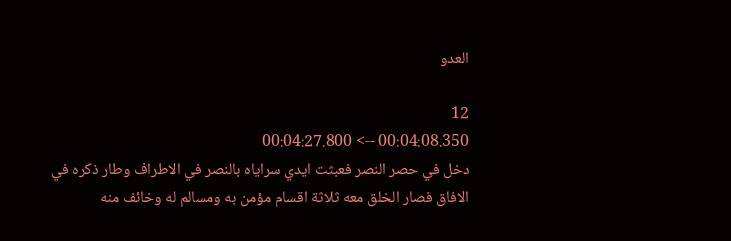العدو

12
00:04:08.350 --> 00:04:27.800
دخل في حصر النصر فعبثت ايدي سراياه بالنصر في الاطراف وطار ذكره في الافاق فصار الخلق معه ثلاثة اقسام مؤمن به ومسالم له وخائف منه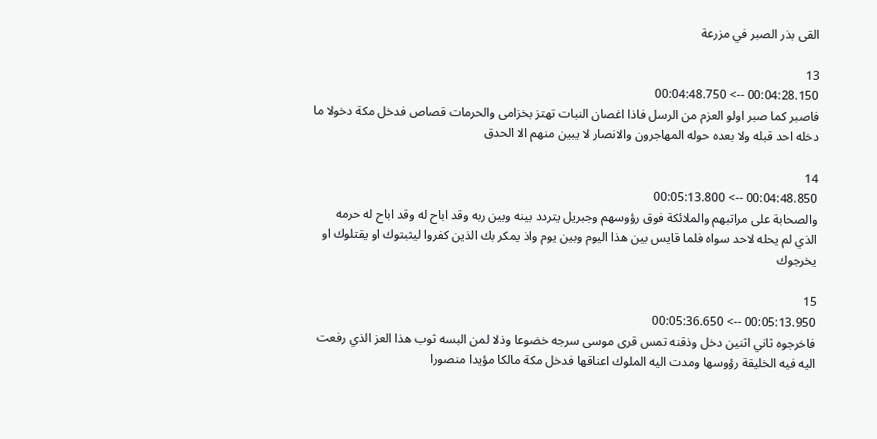القى بذر الصبر في مزرعة

13
00:04:28.150 --> 00:04:48.750
فاصبر كما صبر اولو العزم من الرسل فاذا اغصان النبات تهتز بخزامى والحرمات قصاص فدخل مكة دخولا ما دخله احد قبله ولا بعده حوله المهاجرون والانصار لا يبين منهم الا الحدق

14
00:04:48.850 --> 00:05:13.800
والصحابة على مراتبهم والملائكة فوق رؤوسهم وجبريل يتردد بينه وبين ربه وقد اباح له وقد اباح له حرمه الذي لم يحله لاحد سواه فلما قايس بين هذا اليوم وبين يوم واذ يمكر بك الذين كفروا ليثبتوك او يقتلوك او يخرجوك

15
00:05:13.950 --> 00:05:36.650
فاخرجوه ثاني اثنين دخل وذقنه تمس قرى موسى سرجه خضوعا وذلا لمن البسه ثوب هذا العز الذي رفعت اليه فيه الخليقة رؤوسها ومدت اليه الملوك اعناقها فدخل مكة مالكا مؤيدا منصورا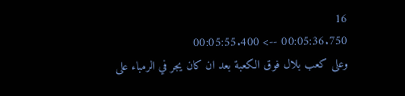16
00:05:36.750 --> 00:05:55.400
وعلى كعب بلال فوق الكعبة بعد ان كان يجر في الرمباء على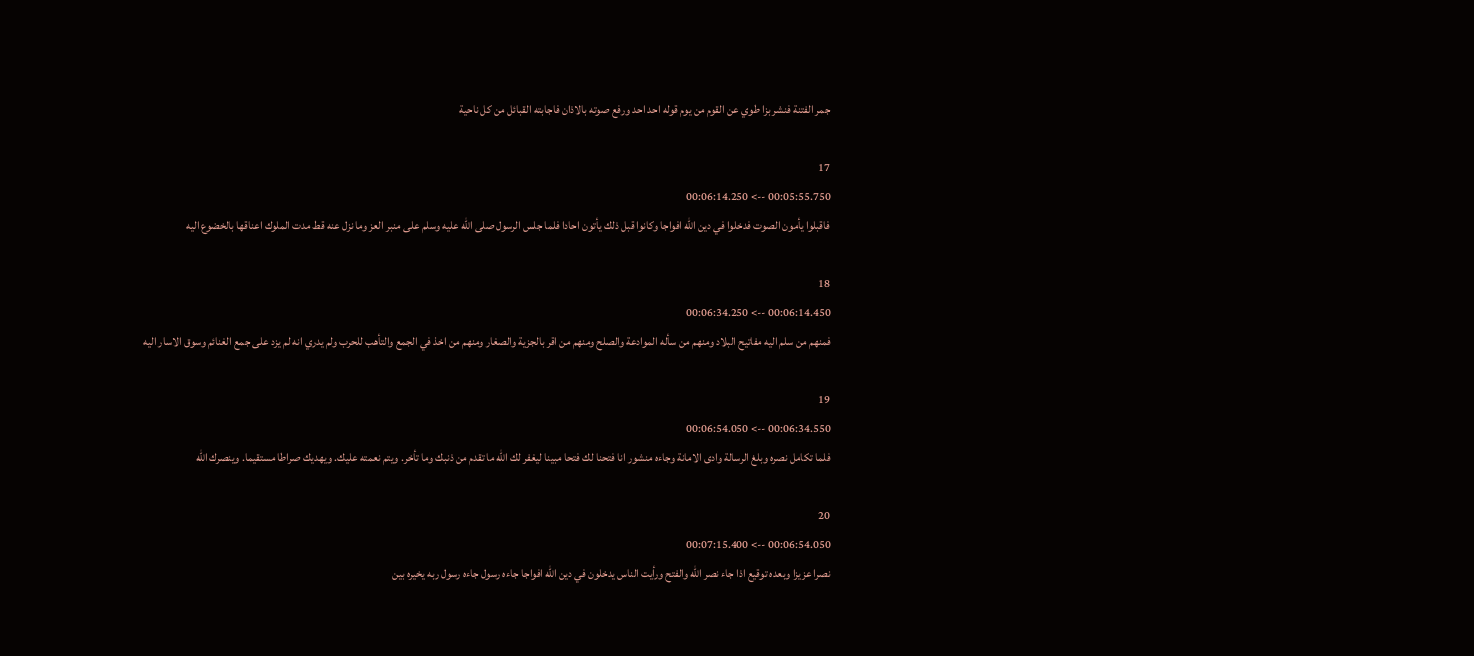جمر الفتنة فنشر بزا طوي عن القوم من يوم قوله احد احد ورفع صوته بالاذان فاجابته القبائل من كل ناحية

17
00:05:55.750 --> 00:06:14.250
فاقبلوا يأمون الصوت فدخلوا في دين الله افواجا وكانوا قبل ذلك يأتون احادا فلما جلس الرسول صلى الله عليه وسلم على منبر العز وما نزل عنه قط مدت الملوك اعناقها بالخضوع اليه

18
00:06:14.450 --> 00:06:34.250
فمنهم من سلم اليه مفاتيح البلاد ومنهم من سأله الموادعة والصلح ومنهم من اقر بالجزية والصغار ومنهم من اخذ في الجمع والتأهب للحرب ولم يدري انه لم يزد على جمع الغنائم وسوق الاسار اليه

19
00:06:34.550 --> 00:06:54.050
فلما تكامل نصره وبلغ الرسالة وادى الامانة وجاءه منشور انا فتحنا لك فتحا مبينا ليغفر لك الله ما تقدم من ذنبك وما تأخر. ويتم نعمته عليك. ويهديك صراطا مستقيما. وينصرك الله

20
00:06:54.050 --> 00:07:15.400
نصرا عزيزا وبعده توقيع اذا جاء نصر الله والفتح ورأيت الناس يدخلون في دين الله افواجا جاءه رسول جاءه رسول ربه يخيره بين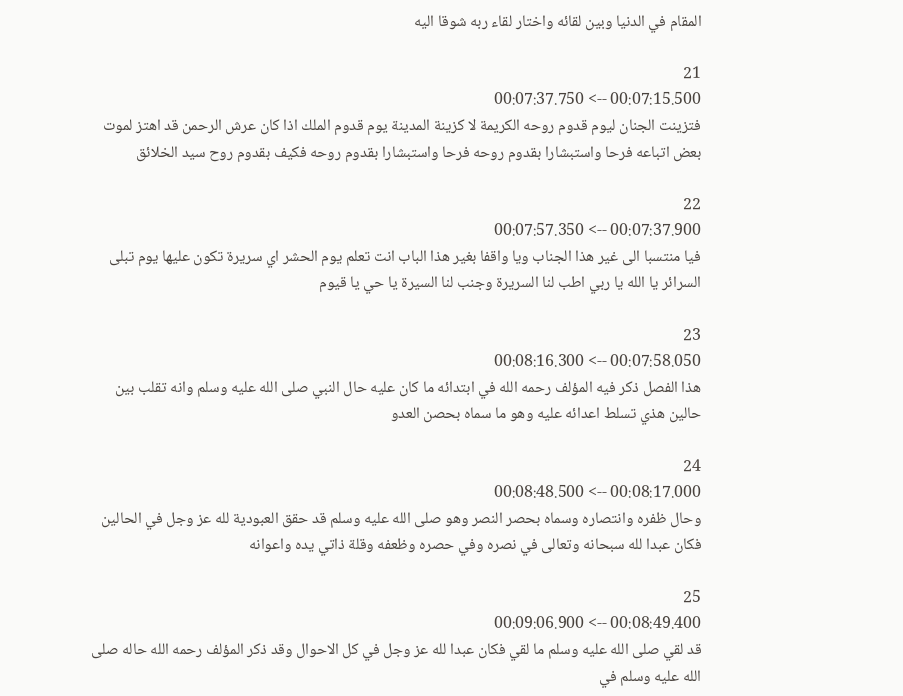المقام في الدنيا وبين لقائه واختار لقاء ربه شوقا اليه

21
00:07:15.500 --> 00:07:37.750
فتزينت الجنان ليوم قدوم روحه الكريمة لا كزينة المدينة يوم قدوم الملك اذا كان عرش الرحمن قد اهتز لموت بعض اتباعه فرحا واستبشارا بقدوم روحه فرحا واستبشارا بقدوم روحه فكيف بقدوم روح سيد الخلائق

22
00:07:37.900 --> 00:07:57.350
فيا منتسبا الى غير هذا الجناب ويا واقفا بغير هذا الباب انت تعلم يوم الحشر اي سريرة تكون عليها يوم تبلى السرائر يا الله يا ربي اطب لنا السريرة وجنب لنا السيرة يا حي يا قيوم

23
00:07:58.050 --> 00:08:16.300
هذا الفصل ذكر فيه المؤلف رحمه الله في ابتدائه ما كان عليه حال النبي صلى الله عليه وسلم وانه تقلب بين حالين هذي تسلط اعدائه عليه وهو ما سماه بحصن العدو

24
00:08:17.000 --> 00:08:48.500
وحال ظفره وانتصاره وسماه بحصر النصر وهو صلى الله عليه وسلم قد حقق العبودية لله عز وجل في الحالين فكان عبدا لله سبحانه وتعالى في نصره وفي حصره وظعفه وقلة ذاتي يده واعوانه

25
00:08:49.400 --> 00:09:06.900
قد لقي صلى الله عليه وسلم ما لقي فكان عبدا لله عز وجل في كل الاحوال وقد ذكر المؤلف رحمه الله حاله صلى الله عليه وسلم في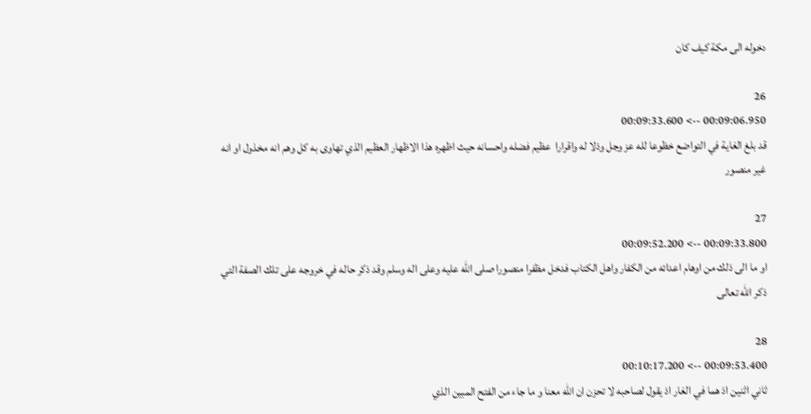دخوله الى مكة كيف كان

26
00:09:06.950 --> 00:09:33.600
قد بلغ الغاية في التواضع خظوعا لله عز وجل وذلا له واقرارا  عظيم فضله واحسانه حيث اظهره هذا الاظهار العظيم الذي تهاوى به كل وهم انه مخذول او انه غير منصور

27
00:09:33.800 --> 00:09:52.200
او ما الى ذلك من اوهام اعدائه من الكفار واهل الكتاب فدخل مظفرا منصورا صلى الله عليه وعلى اله وسلم وقد ذكر حاله في خروجه على تلك الصفة التي ذكر الله تعالى

28
00:09:53.400 --> 00:10:17.200
ثاني اثنين اذ هما في الغار اذ يقول لصاحبه لا تحزن ان الله معنا و ما جاء من الفتح المبين الذي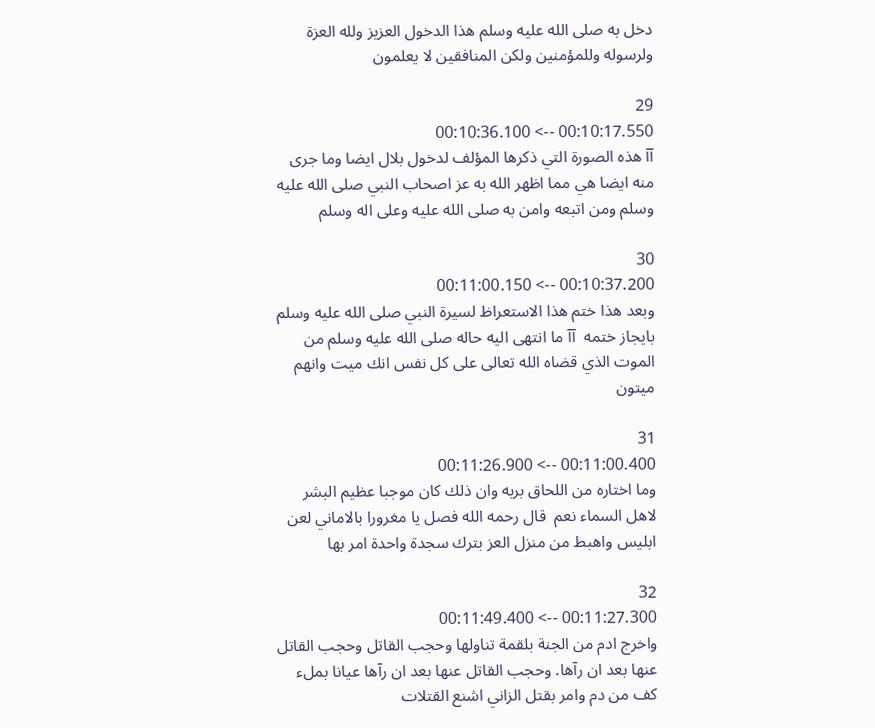دخل به صلى الله عليه وسلم هذا الدخول العزيز ولله العزة ولرسوله وللمؤمنين ولكن المنافقين لا يعلمون

29
00:10:17.550 --> 00:10:36.100
آآ هذه الصورة التي ذكرها المؤلف لدخول بلال ايضا وما جرى منه ايضا هي مما اظهر الله به عز اصحاب النبي صلى الله عليه وسلم ومن اتبعه وامن به صلى الله عليه وعلى اله وسلم

30
00:10:37.200 --> 00:11:00.150
وبعد هذا ختم هذا الاستعراظ لسيرة النبي صلى الله عليه وسلم بايجاز ختمه  آآ ما انتهى اليه حاله صلى الله عليه وسلم من الموت الذي قضاه الله تعالى على كل نفس انك ميت وانهم ميتون

31
00:11:00.400 --> 00:11:26.900
وما اختاره من اللحاق بربه وان ذلك كان موجبا عظيم البشر لاهل السماء نعم  قال رحمه الله فصل يا مغرورا بالاماني لعن ابليس واهبط من منزل العز بترك سجدة واحدة امر بها

32
00:11:27.300 --> 00:11:49.400
واخرج ادم من الجنة بلقمة تناولها وحجب القاتل وحجب القاتل عنها بعد ان رآها. وحجب القاتل عنها بعد ان رآها عيانا بملء كف من دم وامر بقتل الزاني اشنع القتلات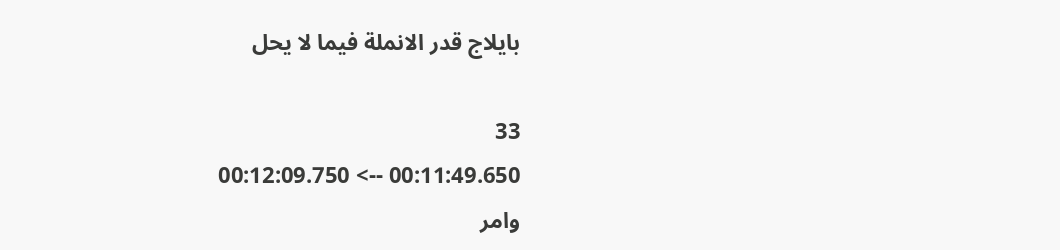بايلاج قدر الانملة فيما لا يحل

33
00:11:49.650 --> 00:12:09.750
وامر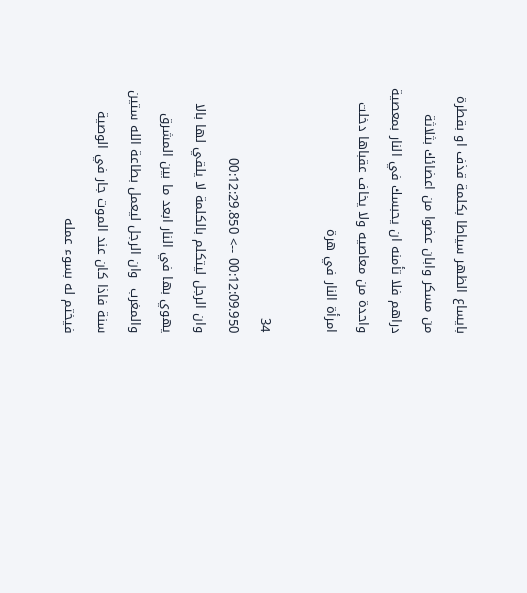بايساع الظهر سياطا بكلمة قذف او بقطرة من مسكر وابان عضوا من اعضائك بثلاثة دراهم فلا تأمنه ان يحبسك في النار بمعصية واحدة من معاصيه ولا يخاف عقباها دخلت امرأة النار في هرة

34
00:12:09.950 --> 00:12:29.850
وان الرجل ليتكلم بالكلمة لا يلقي لها بالا يهوي بها في النار ابعد ما بين المشرق والمغرب  وان الرجل ليعمل بطاعة الله ستين سنة فاذا كان عند الموت جار في الوصية فيختم له بسوء عمله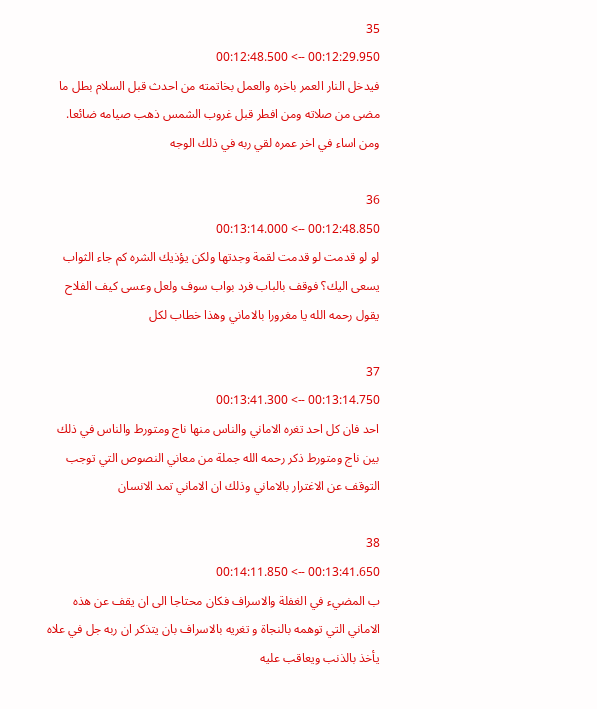35
00:12:29.950 --> 00:12:48.500
فيدخل النار العمر باخره والعمل بخاتمته من احدث قبل السلام بطل ما مضى من صلاته ومن افطر قبل غروب الشمس ذهب صيامه ضائعا. ومن اساء في اخر عمره لقي ربه في ذلك الوجه

36
00:12:48.850 --> 00:13:14.000
لو لو قدمت لو قدمت لقمة وجدتها ولكن يؤذيك الشره كم جاء الثواب يسعى اليك؟ فوقف بالباب فرد بواب سوف ولعل وعسى كيف الفلاح يقول رحمه الله يا مغرورا بالاماني وهذا خطاب لكل

37
00:13:14.750 --> 00:13:41.300
احد فان كل احد تغره الاماني والناس منها ناج ومتورط والناس في ذلك بين ناج ومتورط ذكر رحمه الله جملة من معاني النصوص التي توجب التوقف عن الاغترار بالاماني وذلك ان الاماني تمد الانسان

38
00:13:41.650 --> 00:14:11.850
ب المضيء في الغفلة والاسراف فكان محتاجا الى ان يقف عن هذه الاماني التي توهمه بالنجاة و تغريه بالاسراف بان يتذكر ان ربه جل في علاه يأخذ بالذنب ويعاقب عليه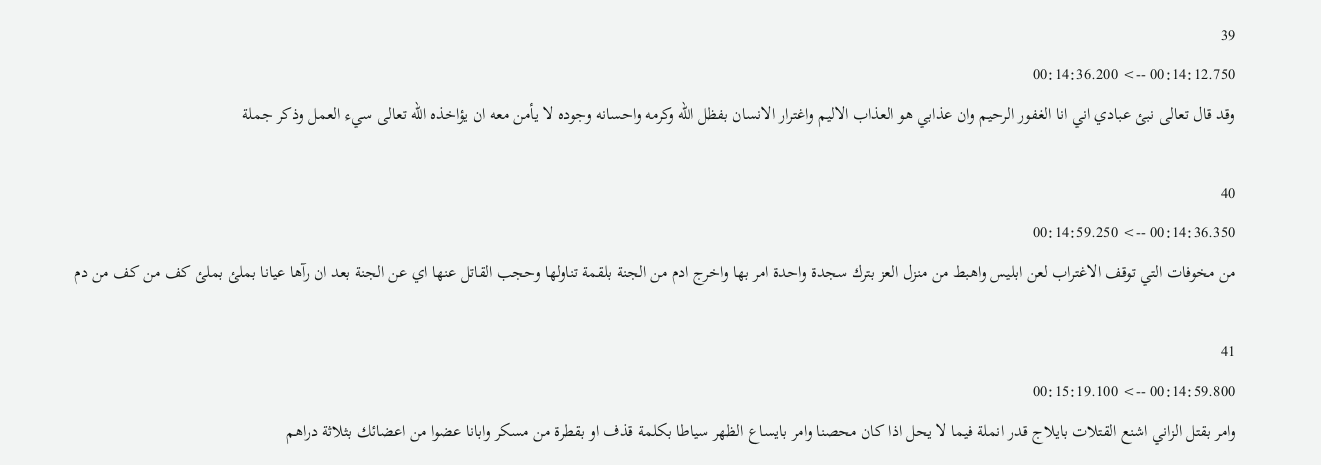39
00:14:12.750 --> 00:14:36.200
وقد قال تعالى نبئ عبادي اني انا الغفور الرحيم وان عذابي هو العذاب الاليم واغترار الانسان بفظل الله وكرمه واحسانه وجوده لا يأمن معه ان يؤاخذه الله تعالى سيء العمل وذكر جملة

40
00:14:36.350 --> 00:14:59.250
من مخوفات التي توقف الاغتراب لعن ابليس واهبط من منزل العز بترك سجدة واحدة امر بها واخرج ادم من الجنة بلقمة تناولها وحجب القاتل عنها اي عن الجنة بعد ان رآها عيانا بملئ بملئ كف من كف من دم

41
00:14:59.800 --> 00:15:19.100
وامر بقتل الزاني اشنع القتلات بايلاج قدر انملة فيما لا يحل اذا كان محصنا وامر بايساع الظهر سياطا بكلمة قذف او بقطرة من مسكر وابانا عضوا من اعضائك بثلاثة دراهم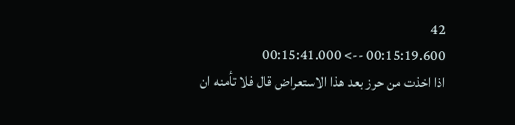42
00:15:19.600 --> 00:15:41.000
اذا اخذت من حرز بعد هذا الاستعراض قال فلا تأمنه ان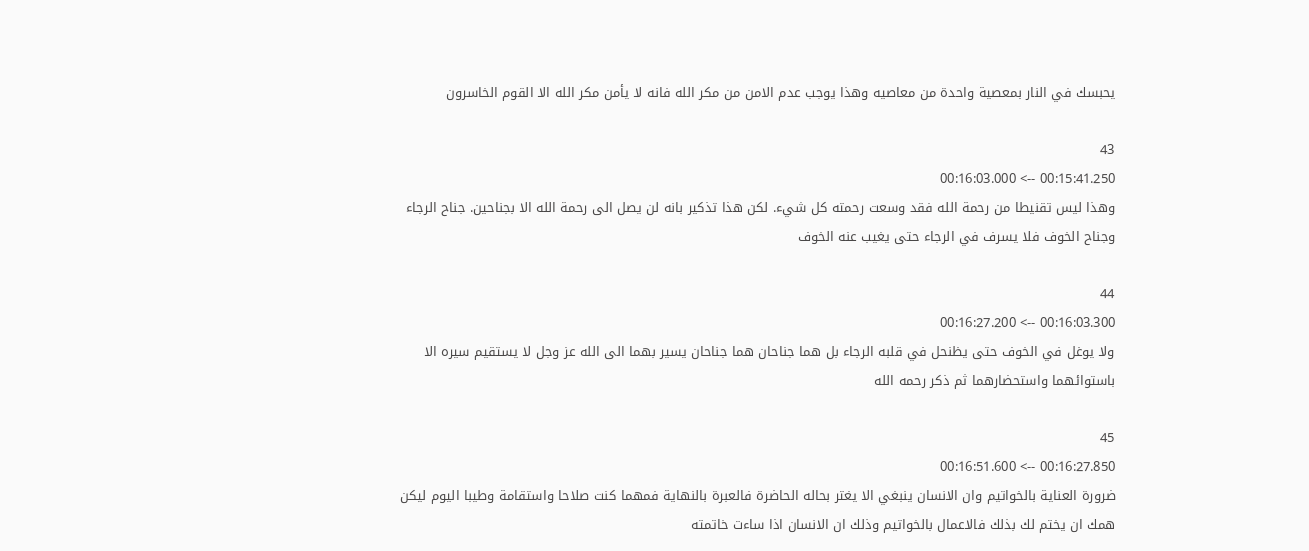يحبسك في النار بمعصية واحدة من معاصيه وهذا يوجب عدم الامن من مكر الله فانه لا يأمن مكر الله الا القوم الخاسرون

43
00:15:41.250 --> 00:16:03.000
وهذا ليس تقنيطا من رحمة الله فقد وسعت رحمته كل شيء. لكن هذا تذكير بانه لن يصل الى رحمة الله الا بجناحين. جناح الرجاء وجناح الخوف فلا يسرف في الرجاء حتى يغيب عنه الخوف

44
00:16:03.300 --> 00:16:27.200
ولا يوغل في الخوف حتى يظنحل في قلبه الرجاء بل هما جناحان هما جناحان يسير بهما الى الله عز وجل لا يستقيم سيره الا باستوائهما واستحضارهما ثم ذكر رحمه الله

45
00:16:27.850 --> 00:16:51.600
ضرورة العناية بالخواتيم وان الانسان ينبغي الا يغتر بحاله الحاضرة فالعبرة بالنهاية فمهما كنت صلاحا واستقامة وطيبا اليوم ليكن همك ان يختم لك بذلك فالاعمال بالخواتيم وذلك ان الانسان اذا ساءت خاتمته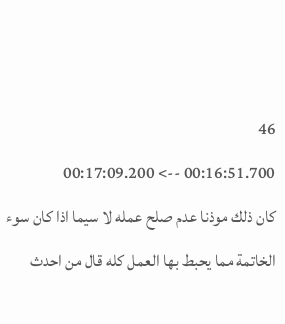46
00:16:51.700 --> 00:17:09.200
كان ذلك موذنا عدم صلح عمله لا سيما اذا كان سوء الخاتمة مما يحبط بها العمل كله قال من احدث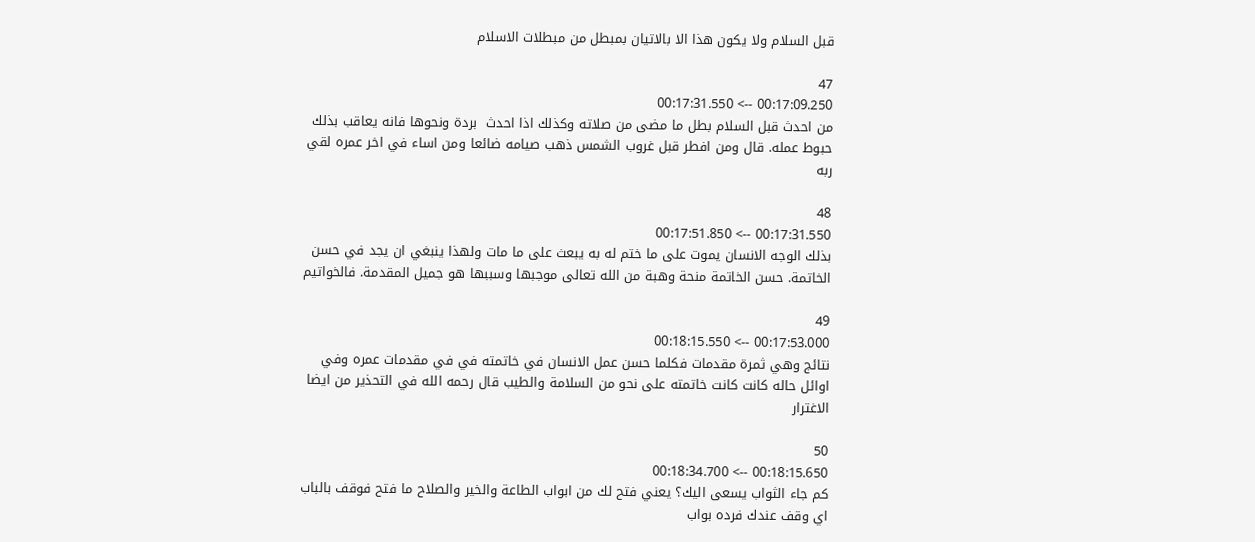قبل السلام ولا يكون هذا الا بالاتيان بمبطل من مبطلات الاسلام

47
00:17:09.250 --> 00:17:31.550
من احدث قبل السلام بطل ما مضى من صلاته وكذلك اذا احدث  بردة ونحوها فانه يعاقب بذلك حبوط عمله. قال ومن افطر قبل غروب الشمس ذهب صيامه ضائعا ومن اساء في اخر عمره لقي ربه

48
00:17:31.550 --> 00:17:51.850
بذلك الوجه الانسان يموت على ما ختم له به يبعث على ما مات ولهذا ينبغي ان يجد في حسن الخاتمة. حسن الخاتمة منحة وهبة من الله تعالى موجبها وسببها هو جميل المقدمة. فالخواتيم

49
00:17:53.000 --> 00:18:15.550
نتائج وهي ثمرة مقدمات فكلما حسن عمل الانسان في خاتمته في في مقدمات عمره وفي اوائل حاله كانت كانت خاتمته على نحو من السلامة والطيب قال رحمه الله في التحذير من ايضا الاغترار

50
00:18:15.650 --> 00:18:34.700
كم جاء الثواب يسعى اليك؟ يعني فتح لك من ابواب الطاعة والخير والصلاح ما فتح فوقف بالباب اي وقف عندك فرده بواب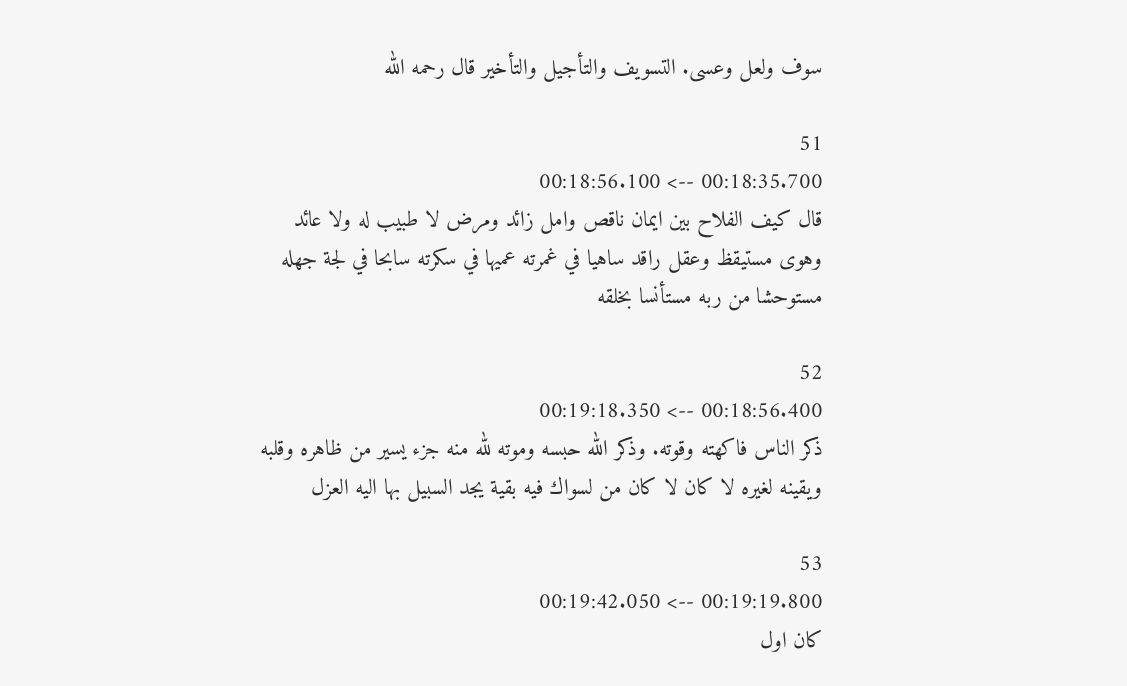سوف ولعل وعسى. التسويف والتأجيل والتأخير قال رحمه الله

51
00:18:35.700 --> 00:18:56.100
قال كيف الفلاح بين ايمان ناقص وامل زائد ومرض لا طبيب له ولا عائد وهوى مستيقظ وعقل راقد ساهيا في غمرته عميها في سكرته سابحا في لجة جهله مستوحشا من ربه مستأنسا بخلقه

52
00:18:56.400 --> 00:19:18.350
ذكر الناس فاكهته وقوته. وذكر الله حبسه وموته لله منه جزء يسير من ظاهره وقلبه ويقينه لغيره لا كان لا كان من لسواك فيه بقية يجد السبيل بها اليه العزل

53
00:19:19.800 --> 00:19:42.050
كان اول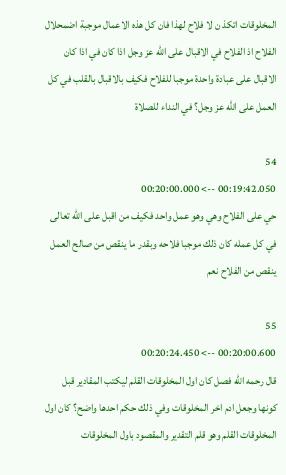المخلوقات اتكذ ن لا فلاح لهذا فان كل هذه الاعمال موجبة اضمحلال الفلاح اذ الفلاح في الاقبال على الله عز وجل اذا كان في اذا كان الاقبال على عبادة واحدة موجبا للفلاح فكيف بالاقبال بالقلب في كل العمل على الله عز وجل؟ في النداء للصلاة

54
00:19:42.050 --> 00:20:00.000
حي على الفلاح وهي وهو عمل واحد فكيف من اقبل على الله تعالى في كل عمله كان ذلك موجبا فلاحه وبقدر ما ينقص من صالح العمل ينقص من الفلاح نعم

55
00:20:00.600 --> 00:20:24.450
قال رحمه الله فصل كان اول المخلوقات القلم ليكتب المقادير قبل كونها وجعل ادم اخر المخلوقات وفي ذلك حكم احدها واضح؟ كان اول المخلوقات القلم وهو قلم التقدير والمقصود باول المخلوقات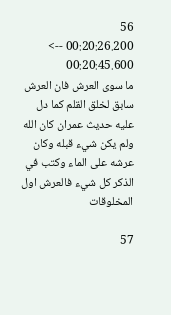56
00:20:26.200 --> 00:20:45.600
ما سوى العرش فان العرش سابق لخلق القلم كما دل عليه حديث عمران كان الله ولم يكن شيء قبله وكان عرشه على الماء وكتب في الذكر كل شيء فالعرش اول المخلوقات

57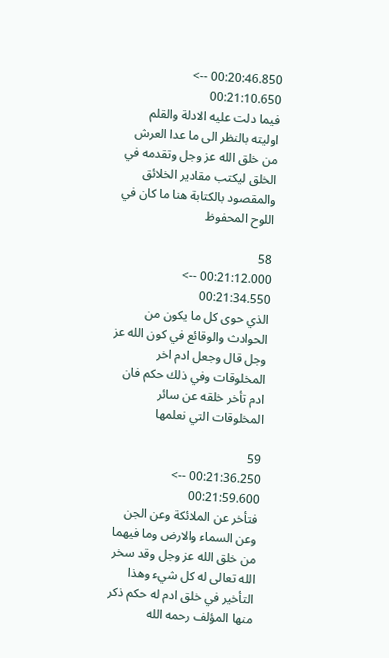00:20:46.850 --> 00:21:10.650
فيما دلت عليه الادلة والقلم اوليته بالنظر الى ما عدا العرش من خلق الله عز وجل وتقدمه في الخلق ليكتب مقادير الخلائق  والمقصود بالكتابة هنا ما كان في اللوح المحفوظ

58
00:21:12.000 --> 00:21:34.550
الذي حوى كل ما يكون من الحوادث والوقائع في كون الله عز وجل قال وجعل ادم اخر المخلوقات وفي ذلك حكم فان ادم تأخر خلقه عن سائر المخلوقات التي نعلمها

59
00:21:36.250 --> 00:21:59.600
فتأخر عن الملائكة وعن الجن وعن السماء والارض وما فيهما من خلق الله عز وجل وقد سخر الله تعالى له كل شيء وهذا التأخير في خلق ادم له حكم ذكر منها المؤلف رحمه الله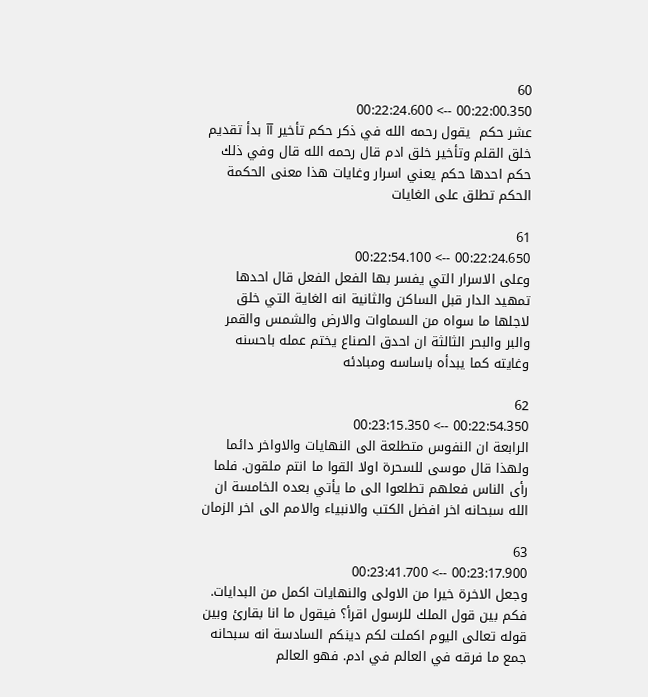60
00:22:00.350 --> 00:22:24.600
عشر حكم  يقول رحمه الله في ذكر حكم تأخير آآ بدأ تقديم خلق القلم وتأخير خلق ادم قال رحمه الله قال وفي ذلك حكم احدها حكم يعني اسرار وغايات هذا معنى الحكمة الحكم تطلق على الغايات

61
00:22:24.650 --> 00:22:54.100
وعلى الاسرار التي يفسر بها الفعل الفعل قال احدها تمهيد الدار قبل الساكن والثانية انه الغاية التي خلق لاجلها ما سواه من السماوات والارض والشمس والقمر والبر والبحر الثالثة ان احدق الصناع يختم عمله باحسنه وغايته كما يبدأه باساسه ومبادئه

62
00:22:54.350 --> 00:23:15.350
الرابعة ان النفوس متطلعة الى النهايات والاواخر دائما ولهذا قال موسى للسحرة اولا القوا ما انتم ملقون. فلما رأى الناس فعلهم تطلعوا الى ما يأتي بعده الخامسة ان الله سبحانه اخر افضل الكتب والانبياء والامم الى اخر الزمان

63
00:23:17.900 --> 00:23:41.700
وجعل الاخرة خيرا من الاولى والنهايات اكمل من البدايات. فكم بين قول الملك للرسول اقرأ؟ فيقول ما انا بقارئ وبين قوله تعالى اليوم اكملت لكم دينكم السادسة انه سبحانه جمع ما فرقه في العالم في ادم. فهو العالم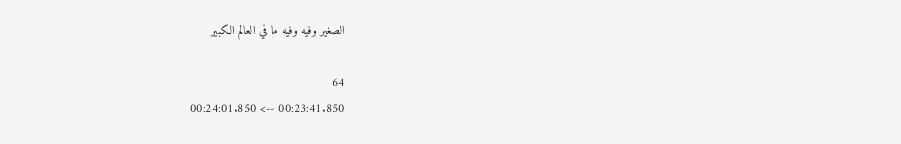الصغير وفيه وفيه ما في العالم الكبير

64
00:23:41.850 --> 00:24:01.850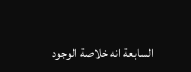السابعة انه خلاصة الوجود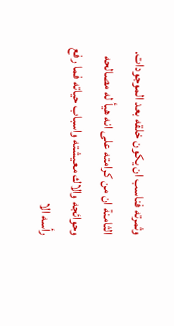وثمرته فناسب ان يكون خلقه بعد الموجودات. الثامنة ان من كرامته على انه هيأ له مصالحه وحوائجه والاك معيشته واسباب حياته فما رفع رأسه الا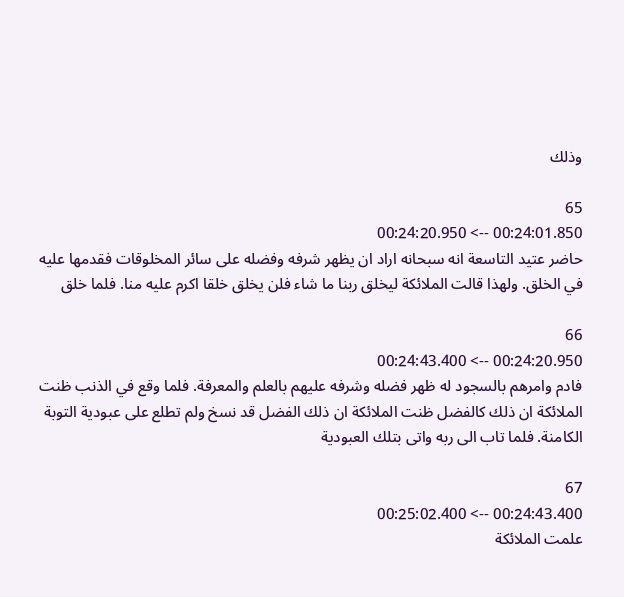وذلك

65
00:24:01.850 --> 00:24:20.950
حاضر عتيد التاسعة انه سبحانه اراد ان يظهر شرفه وفضله على سائر المخلوقات فقدمها عليه في الخلق. ولهذا قالت الملائكة ليخلق ربنا ما شاء فلن يخلق خلقا اكرم عليه منا. فلما خلق

66
00:24:20.950 --> 00:24:43.400
فادم وامرهم بالسجود له ظهر فضله وشرفه عليهم بالعلم والمعرفة. فلما وقع في الذنب ظنت الملائكة ان ذلك كالفضل ظنت الملائكة ان ذلك الفضل قد نسخ ولم تطلع على عبودية التوبة الكامنة. فلما تاب الى ربه واتى بتلك العبودية

67
00:24:43.400 --> 00:25:02.400
علمت الملائكة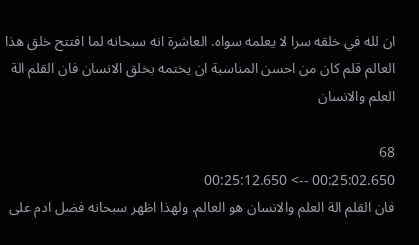ان لله في خلقه سرا لا يعلمه سواه. العاشرة انه سبحانه لما افتتح خلق هذا العالم قلم كان من احسن المناسبة ان يختمه بخلق الانسان فان القلم الة العلم والانسان

68
00:25:02.650 --> 00:25:12.650
فان القلم الة العلم والانسان هو العالم. ولهذا اظهر سبحانه فضل ادم على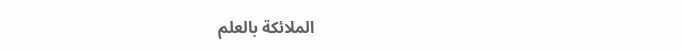الملائكة بالعلم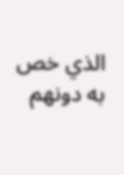الذي خص به دونهم